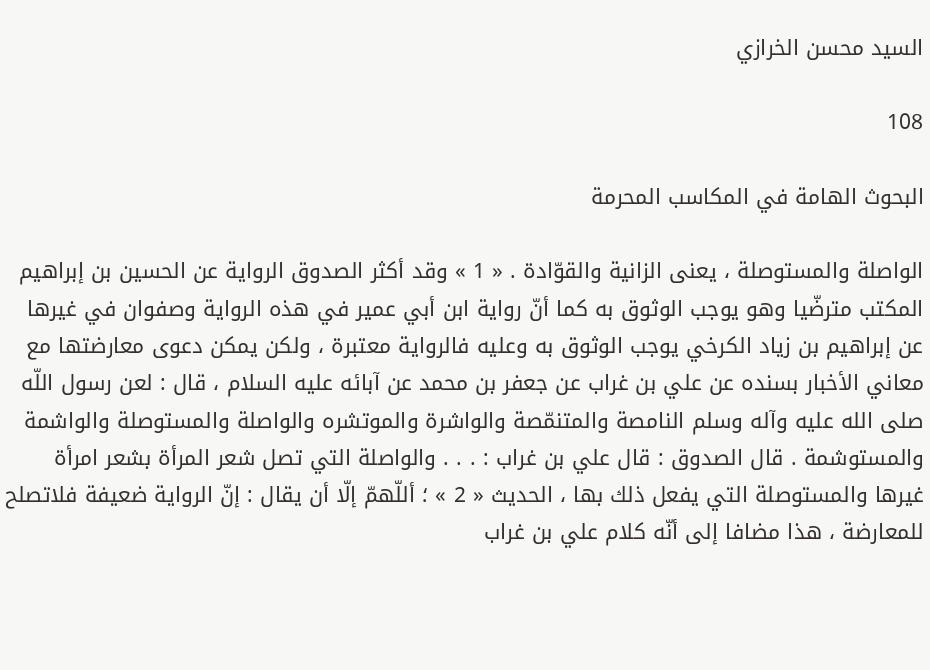السيد محسن الخرازي

108

البحوث الهامة في المكاسب المحرمة

الواصلة والمستوصلة ، يعنى الزانية والقوّادة . « 1 » وقد أكثر الصدوق الرواية عن الحسين بن إبراهيم المكتب مترضّيا وهو يوجب الوثوق به كما أنّ رواية ابن أبي عمير في هذه الرواية وصفوان في غيرها عن إبراهيم بن زياد الكرخي يوجب الوثوق به وعليه فالرواية معتبرة ، ولكن يمكن دعوى معارضتها مع معاني الأخبار بسنده عن علي بن غراب عن جعفر بن محمد عن آبائه عليه السلام ، قال : لعن رسول اللّه صلى الله عليه وآله وسلم النامصة والمتنمّصة والواشرة والموتشره والواصلة والمستوصلة والواشمة والمستوشمة . قال الصدوق : قال علي بن غراب : . . . والواصلة التي تصل شعر المرأة بشعر امرأة غيرها والمستوصلة التي يفعل ذلك بها ، الحديث « 2 » ؛ أللّهمّ إلّا أن يقال : إنّ الرواية ضعيفة فلاتصلح للمعارضة ، هذا مضافا إلى أنّه كلام علي بن غراب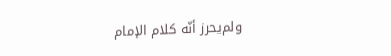ولم‌يحرز أنّه كلام الإمام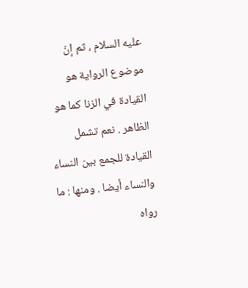عليه السلام ، ثم إنّ موضوع الرواية هو القيادة في الزنا كما هو الظاهر . نعم تشمل القيادة للجمع بين النساء والنساء أيضا . ومنها : ما رواه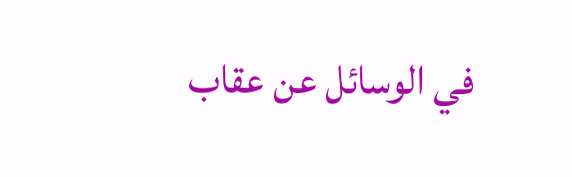في الوسائل عن عقاب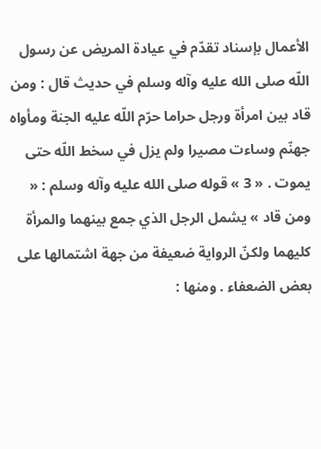الأعمال بإسناد تقدّم في عيادة المريض عن رسول اللّه صلى الله عليه وآله وسلم في حديث قال : ومن قاد بين امرأة ورجل حراما حرّم اللّه عليه الجنة ومأواه جهنّم وساءت مصيرا ولم يزل في سخط اللّه حتى يموت . « 3 » قوله صلى الله عليه وآله وسلم : « ومن قاد » يشمل الرجل الذي جمع بينهما والمرأة كليهما ولكنّ الرواية ضعيفة من جهة اشتمالها على بعض الضعفاء . ومنها :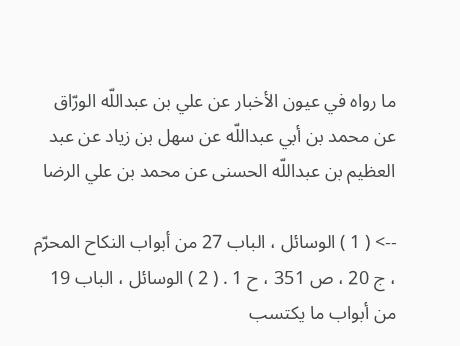ما رواه في عيون الأخبار عن علي بن عبداللّه الورّاق عن محمد بن أبي عبداللّه عن سهل بن زياد عن عبد العظيم بن عبداللّه الحسنى عن محمد بن علي الرضا

--> ( 1 ) الوسائل ، الباب 27 من أبواب النكاح المحرّم ، ج 20 ، ص 351 ، ح 1 . ( 2 ) الوسائل ، الباب 19 من أبواب ما يكتسب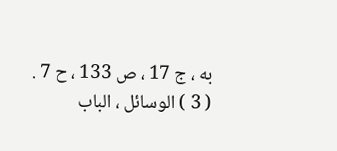به ، ج 17 ، ص 133 ، ح 7 . ( 3 ) الوسائل ، الباب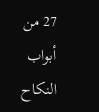27 من أبواب النكاح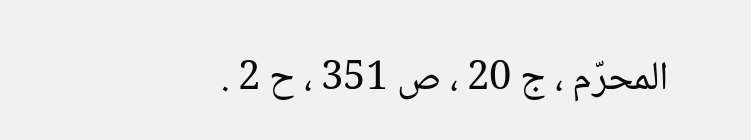المحرّم ، ج 20 ، ص 351 ، ح 2 .